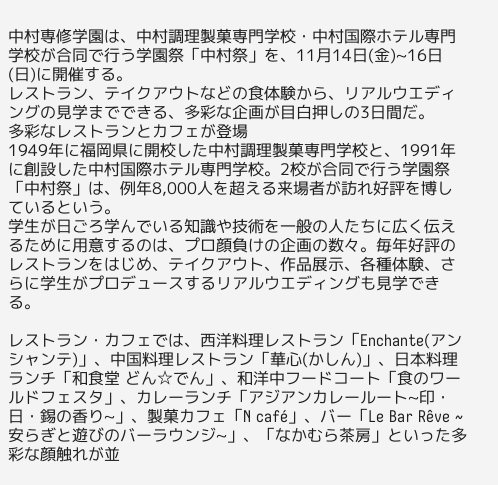中村専修学園は、中村調理製菓専門学校・中村国際ホテル専門学校が合同で行う学園祭「中村祭」を、11月14日(金)~16日(日)に開催する。
レストラン、テイクアウトなどの食体験から、リアルウエディングの見学までできる、多彩な企画が目白押しの3日間だ。
多彩なレストランとカフェが登場
1949年に福岡県に開校した中村調理製菓専門学校と、1991年に創設した中村国際ホテル専門学校。2校が合同で行う学園祭「中村祭」は、例年8,000人を超える来場者が訪れ好評を博しているという。
学生が日ごろ学んでいる知識や技術を一般の人たちに広く伝えるために用意するのは、プロ顔負けの企画の数々。毎年好評のレストランをはじめ、テイクアウト、作品展示、各種体験、さらに学生がプロデュースするリアルウエディングも見学できる。

レストラン・カフェでは、西洋料理レストラン「Enchante(アン シャンテ)」、中国料理レストラン「華心(かしん)」、日本料理ランチ「和食堂 どん☆でん」、和洋中フードコート「食のワールドフェスタ」、カレーランチ「アジアンカレールート~印・日・錫の香り~」、製菓カフェ「N café」、バー「Le Bar Rêve ~安らぎと遊びのバーラウンジ~」、「なかむら茶房」といった多彩な顔触れが並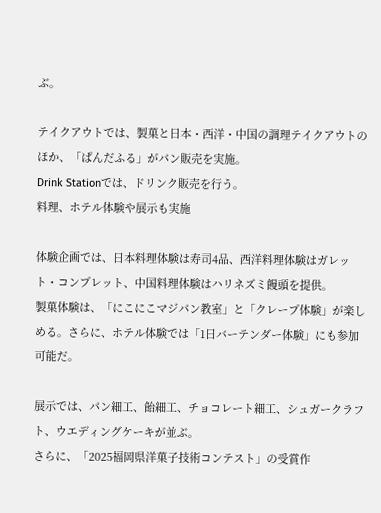ぶ。

テイクアウトでは、製菓と日本・西洋・中国の調理テイクアウトのほか、「ぱんだふる」がパン販売を実施。
Drink Stationでは、ドリンク販売を行う。
料理、ホテル体験や展示も実施

体験企画では、日本料理体験は寿司4品、西洋料理体験はガレット・コンプレット、中国料理体験はハリネズミ饅頭を提供。
製菓体験は、「にこにこマジパン教室」と「クレープ体験」が楽しめる。さらに、ホテル体験では「1日バーテンダー体験」にも参加可能だ。

展示では、パン細工、飴細工、チョコレート細工、シュガークラフト、ウエディングケーキが並ぶ。
さらに、「2025福岡県洋菓子技術コンテスト」の受賞作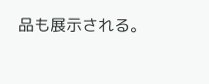品も展示される。